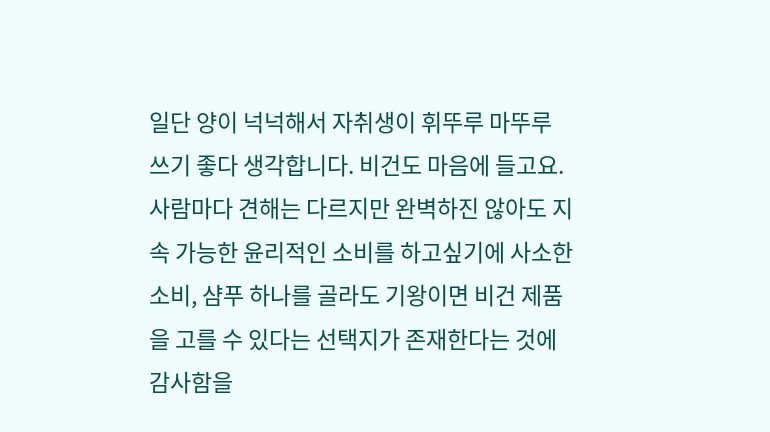일단 양이 넉넉해서 자취생이 휘뚜루 마뚜루 쓰기 좋다 생각합니다. 비건도 마음에 들고요. 사람마다 견해는 다르지만 완벽하진 않아도 지속 가능한 윤리적인 소비를 하고싶기에 사소한 소비, 샴푸 하나를 골라도 기왕이면 비건 제품을 고를 수 있다는 선택지가 존재한다는 것에 감사함을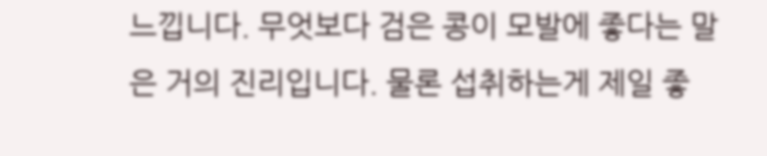느낍니다. 무엇보다 검은 콩이 모발에 좋다는 말은 거의 진리입니다. 물론 섭취하는게 제일 좋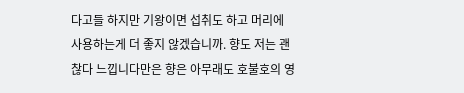다고들 하지만 기왕이면 섭취도 하고 머리에 사용하는게 더 좋지 않겠습니까. 향도 저는 괜찮다 느낍니다만은 향은 아무래도 호불호의 영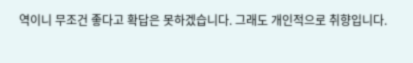역이니 무조건 좋다고 확답은 못하겠습니다. 그래도 개인적으로 취향입니다.